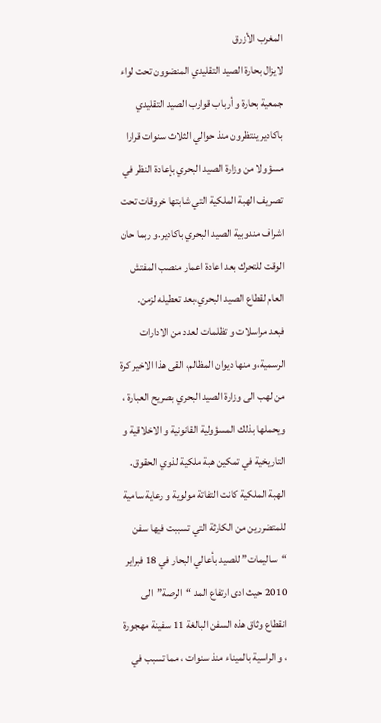المغرب الأزرق
لايزال بحارة الصيد التقليدي المنضوون تحت لواء جمعية بحارة و أرباب قوارب الصيد التقليدي باكادير ينتظرون منذ حوالي الثلاث سنوات قرارا مسؤولا من وزارة الصيد البحري بإعادة النظر في تصريف الهبة الملكية التي شابتها خروقات تحت اشراف مندوبية الصيد البحري باكادير.و ربما حان الوقت للتحرك بعد اعادة اعمار منصب المفتش العام لقطاع الصيد البحري،بعد تعطيله لزمن.
فبعد مراسلات و تظلمات لعدد من الادارات الرسمية،و منها ديوان المظالم، القى هذا الاخير كرة من لهب الى وزارة الصيد البحري بصريح العبارة ، ويحملها بذلك المسؤولية القانونية و الاخلاقية و التاريخية في تمكين هبة ملكية لذوي الحقوق.
الهبة الملكية كانت التفاتة مولوية و رعاية سامية للمتضررين من الكارثة التي تسببت فيها سفن “ساليمات” للصيد بأعالي البحار في 18 فبراير 2010 حيث ادى ارتفاع المد “الرصة”الى انقطاع وثاق هذه السفن البالغة 11 سفينة مهجورة ، و الراسية بالميناء منذ سنوات ، مما تسبب في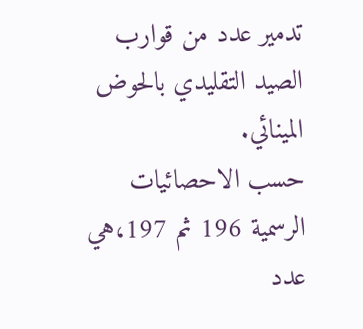تدمير عدد من قوارب الصيد التقليدي بالحوض المينائي.
حسب الاحصائيات الرسمية 196 ثم 197،هي عدد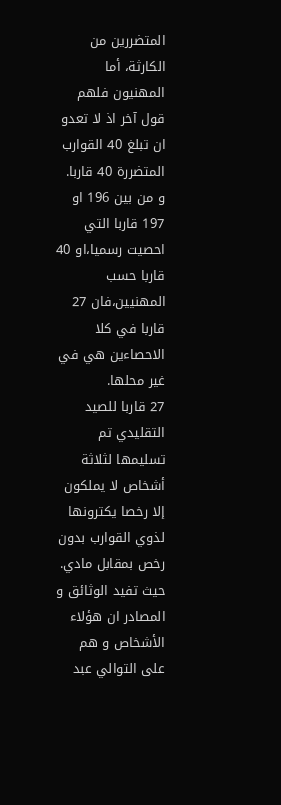المتضررين من الكارثة، أما المهنيون فلهم قول آخر اذ لا تعدو ان تبلغ 40 القوارب المتضررة 40 قاربا.
و من بين 196 او 197 قاربا التي احصيت رسميا،او 40 قاربا حسب المهنيين،فان 27 قاربا في كلا الاحصاءين هي في غير محلها.
27 قاربا للصيد التقليدي تم تسليمها لثلاثة أشخاص لا يملكون إلا رخصا يكترونها لذوي القوارب بدون رخص بمقابل مادي.
حيث تفيد الوثائق و المصادر ان هؤلاء الأشخاص و هم على التوالي عبد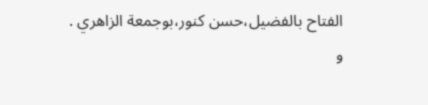الفتاح بالفضيل،حسن كنور،بوجمعة الزاهري .
و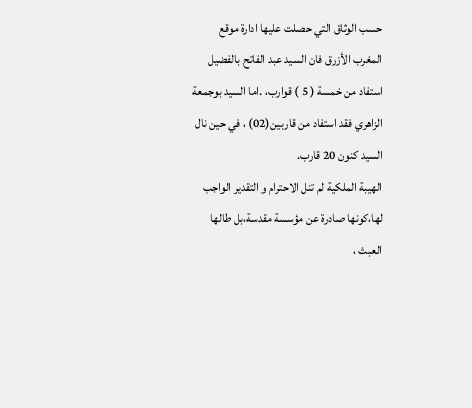حسب الوثاق التي حصلت عليها ادارة موقع المغرب الأزرق فان السيد عبد الفاتح بالفضيل استفاد من خمسة ( 5 ) قوارب، .اما السيد بوجمعة الزاهري فقد استفاد من قاربين(02) ، في حين نال السيد كنون 20 قارب.
الهيبة الملكية لم تنل الاحترام و التقدير الواجب لها،كونها صادرة عن مؤسسة مقدسة،بل طالها العبث ،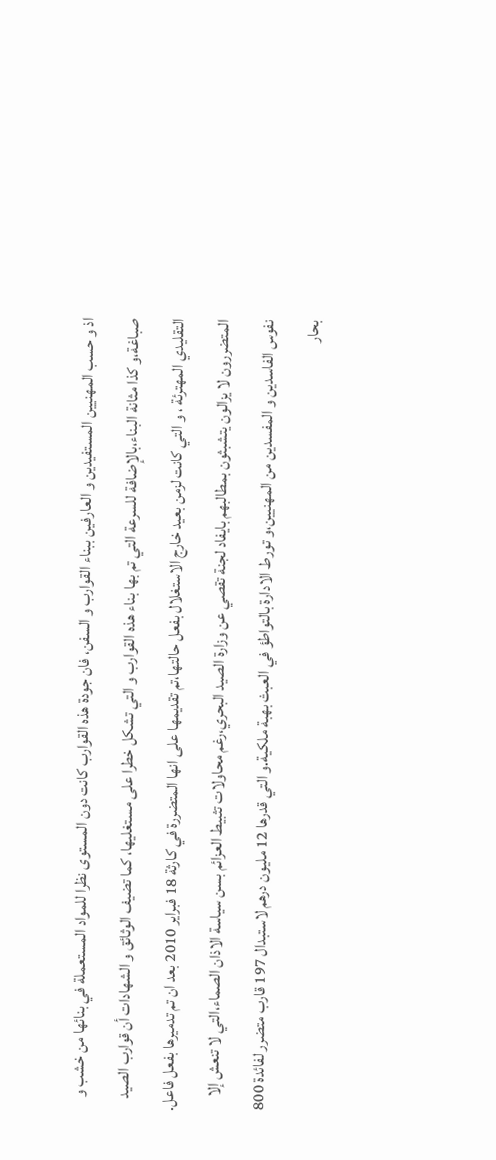اذ و حسب المهنيين المستفيدين و العارفين ببناء القوارب و السفن، فان جودة هذه القوارب كانت دون المستوى نظرا للمواد المستعملة في بنائها من خشب و صباغة،و كذا مثانة البناء،بالإضافة للسرعة التي تم بها بناء هذه القوارب و التي تشكل خطرا على مستغليها، كما تضيف الوثائق و الشهادات أن قوارب الصيد التقليدي المهترئة ، و التي كانت لزمن بعيد خارج الاستغلال بفعل حالتها،تم تقديمها على انها المتضررة في كارثة 18 فبراير 2010 بعد ان تم تدميرها بفعل فاعل.
المتضررون لا يزالون يتشبثون بمطالبهم بايفاد لجنة تقصي عن وزارة الصيد البحري،رغم محاولات تثبيط العزائم بسن سياسة الاذان الصماء،التي لا تنعش إلا نفوس الفاسدين و المفسدين من المهنيين،و تورط الادارة بالتواطؤ في العبث بهبة ملكية.و التي قدرها 12 مليون درهم لاستبدال 197 قارب متضرر لفائدة 800 بحار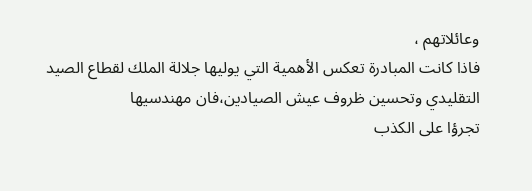وعائلاتهم ،
فاذا كانت المبادرة تعكس الأهمية التي يوليها جلالة الملك لقطاع الصيد التقليدي وتحسين ظروف عيش الصيادين،فان مهندسيها
تجرؤا على الكذب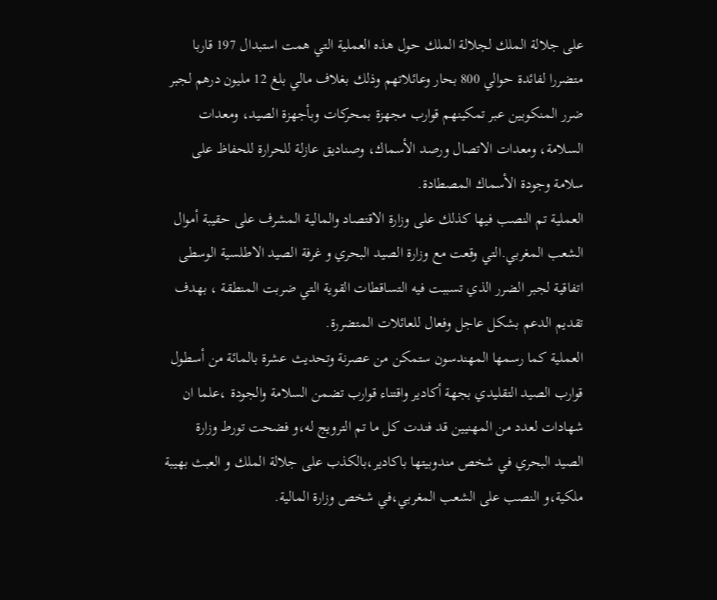على جلالة الملك لجلالة الملك حول هذه العملية التي همت استبدال 197 قاربا متضررا لفائدة حوالي 800 بحار وعائلاتهم وذلك بغلاف مالي بلغ 12 مليون درهم لجبر ضرر المنكوبين عبر تمكينهم قوارب مجهزة بمحركات وبأجهزة الصيد، ومعدات السلامة، ومعدات الاتصال ورصد الأسماك، وصناديق عازلة للحرارة للحفاظ على سلامة وجودة الأسماك المصطادة.
العملية تم النصب فيها كذلك على وزارة الاقتصاد والمالية المشرف على حقيبة أموال الشعب المغربي.التي وقعت مع وزارة الصيد البحري و غرفة الصيد الاطلسية الوسطى اتفاقية لجبر الضرر الذي تسببت فيه التساقطات القوية التي ضربت المنطقة ، بهدف تقديم الدعم بشكل عاجل وفعال للعائلات المتضررة.
العملية كما رسمها المهندسون ستمكن من عصرنة وتحديث عشرة بالمائة من أسطول قوارب الصيد التقليدي بجهة أكادير واقتناء قوارب تضمن السلامة والجودة ،علما ان شهادات لعدد من المهنيين قد فندت كل ما تم الترويج له،و فضحت تورط وزارة الصيد البحري في شخص مندوبيتها باكادير،بالكذب على جلالة الملك و العبث بهيبة ملكية،و النصب على الشعب المغربي،في شخص وزارة المالية.